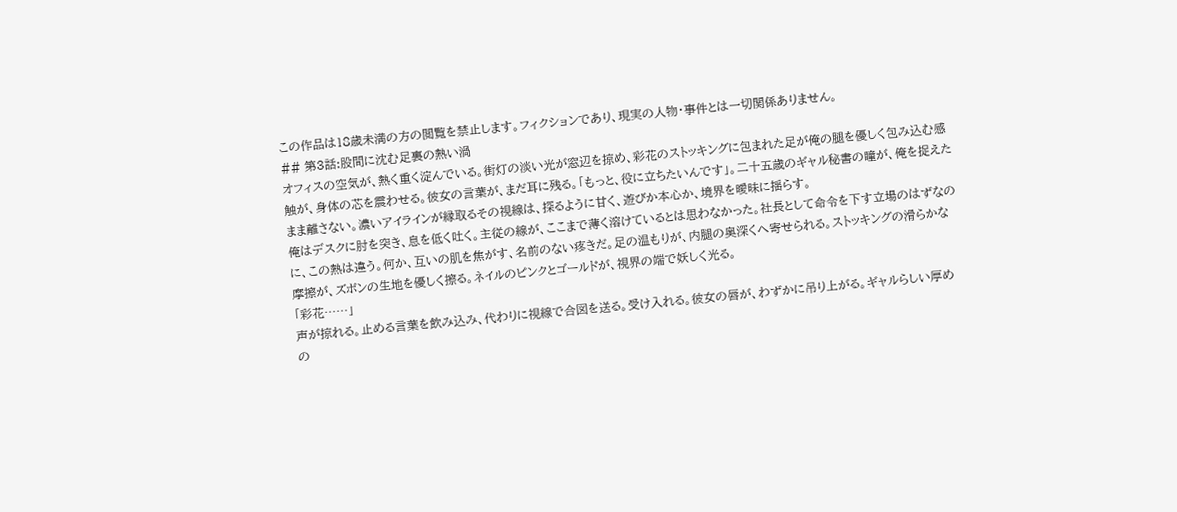この作品は18歳未満の方の閲覧を禁止します。フィクションであり、現実の人物・事件とは一切関係ありません。
## 第3話:股間に沈む足裏の熱い渦
オフィスの空気が、熱く重く淀んでいる。街灯の淡い光が窓辺を掠め、彩花のストッキングに包まれた足が俺の腿を優しく包み込む感触が、身体の芯を震わせる。彼女の言葉が、まだ耳に残る。「もっと、役に立ちたいんです」。二十五歳のギャル秘書の瞳が、俺を捉えたまま離さない。濃いアイラインが縁取るその視線は、探るように甘く、遊びか本心か、境界を曖昧に揺らす。
俺はデスクに肘を突き、息を低く吐く。主従の線が、ここまで薄く溶けているとは思わなかった。社長として命令を下す立場のはずなのに、この熱は違う。何か、互いの肌を焦がす、名前のない疼きだ。足の温もりが、内腿の奥深くへ寄せられる。ストッキングの滑らかな摩擦が、ズボンの生地を優しく擦る。ネイルのピンクとゴールドが、視界の端で妖しく光る。
「彩花……」
声が掠れる。止める言葉を飲み込み、代わりに視線で合図を送る。受け入れる。彼女の唇が、わずかに吊り上がる。ギャルらしい厚めの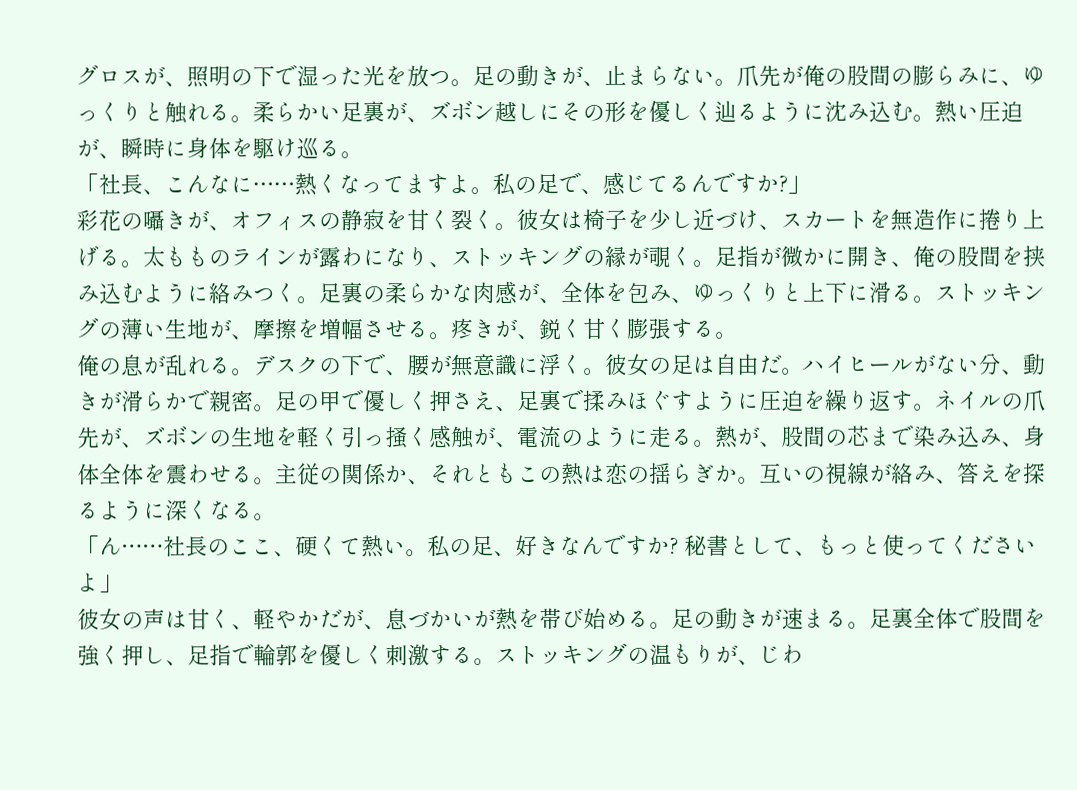グロスが、照明の下で湿った光を放つ。足の動きが、止まらない。爪先が俺の股間の膨らみに、ゆっくりと触れる。柔らかい足裏が、ズボン越しにその形を優しく辿るように沈み込む。熱い圧迫が、瞬時に身体を駆け巡る。
「社長、こんなに……熱くなってますよ。私の足で、感じてるんですか?」
彩花の囁きが、オフィスの静寂を甘く裂く。彼女は椅子を少し近づけ、スカートを無造作に捲り上げる。太もものラインが露わになり、ストッキングの縁が覗く。足指が微かに開き、俺の股間を挟み込むように絡みつく。足裏の柔らかな肉感が、全体を包み、ゆっくりと上下に滑る。ストッキングの薄い生地が、摩擦を増幅させる。疼きが、鋭く甘く膨張する。
俺の息が乱れる。デスクの下で、腰が無意識に浮く。彼女の足は自由だ。ハイヒールがない分、動きが滑らかで親密。足の甲で優しく押さえ、足裏で揉みほぐすように圧迫を繰り返す。ネイルの爪先が、ズボンの生地を軽く引っ掻く感触が、電流のように走る。熱が、股間の芯まで染み込み、身体全体を震わせる。主従の関係か、それともこの熱は恋の揺らぎか。互いの視線が絡み、答えを探るように深くなる。
「ん……社長のここ、硬くて熱い。私の足、好きなんですか? 秘書として、もっと使ってくださいよ」
彼女の声は甘く、軽やかだが、息づかいが熱を帯び始める。足の動きが速まる。足裏全体で股間を強く押し、足指で輪郭を優しく刺激する。ストッキングの温もりが、じわ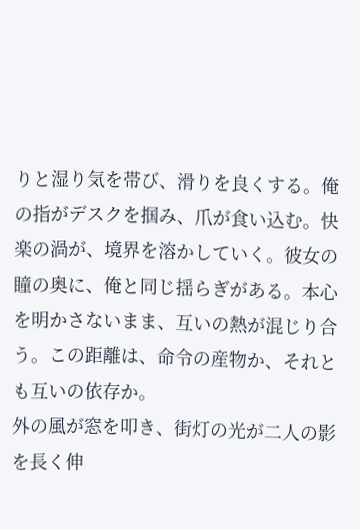りと湿り気を帯び、滑りを良くする。俺の指がデスクを掴み、爪が食い込む。快楽の渦が、境界を溶かしていく。彼女の瞳の奥に、俺と同じ揺らぎがある。本心を明かさないまま、互いの熱が混じり合う。この距離は、命令の産物か、それとも互いの依存か。
外の風が窓を叩き、街灯の光が二人の影を長く伸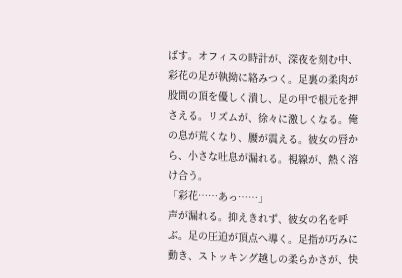ばす。オフィスの時計が、深夜を刻む中、彩花の足が執拗に絡みつく。足裏の柔肉が股間の頂を優しく潰し、足の甲で根元を押さえる。リズムが、徐々に激しくなる。俺の息が荒くなり、腰が震える。彼女の唇から、小さな吐息が漏れる。視線が、熱く溶け合う。
「彩花……あっ……」
声が漏れる。抑えきれず、彼女の名を呼ぶ。足の圧迫が頂点へ導く。足指が巧みに動き、ストッキング越しの柔らかさが、快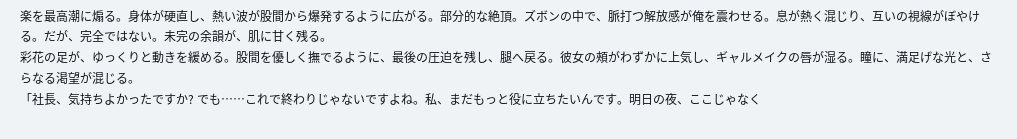楽を最高潮に煽る。身体が硬直し、熱い波が股間から爆発するように広がる。部分的な絶頂。ズボンの中で、脈打つ解放感が俺を震わせる。息が熱く混じり、互いの視線がぼやける。だが、完全ではない。未完の余韻が、肌に甘く残る。
彩花の足が、ゆっくりと動きを緩める。股間を優しく撫でるように、最後の圧迫を残し、腿へ戻る。彼女の頰がわずかに上気し、ギャルメイクの唇が湿る。瞳に、満足げな光と、さらなる渇望が混じる。
「社長、気持ちよかったですか? でも……これで終わりじゃないですよね。私、まだもっと役に立ちたいんです。明日の夜、ここじゃなく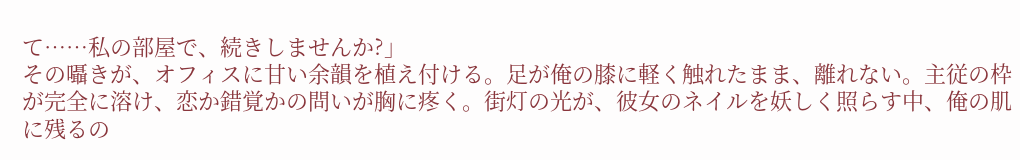て……私の部屋で、続きしませんか?」
その囁きが、オフィスに甘い余韻を植え付ける。足が俺の膝に軽く触れたまま、離れない。主従の枠が完全に溶け、恋か錯覚かの問いが胸に疼く。街灯の光が、彼女のネイルを妖しく照らす中、俺の肌に残るの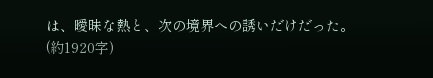は、曖昧な熱と、次の境界への誘いだけだった。
(約1920字)